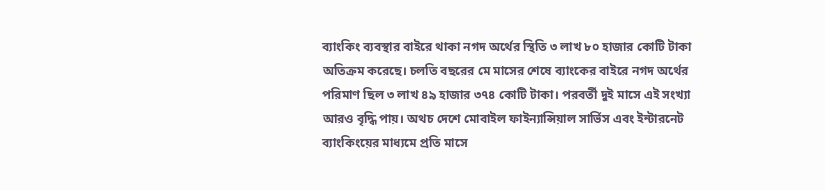ব্যাংকিং ব্যবস্থার বাইরে থাকা নগদ অর্থের স্থিতি ৩ লাখ ৮০ হাজার কোটি টাকা অতিক্রম করেছে। চলতি বছরের মে মাসের শেষে ব্যাংকের বাইরে নগদ অর্থের পরিমাণ ছিল ৩ লাখ ৪৯ হাজার ৩৭৪ কোটি টাকা। পরবর্তী দুই মাসে এই সংখ্যা আরও বৃদ্ধি পায়। অথচ দেশে মোবাইল ফাইন্যান্সিয়াল সার্ভিস এবং ইন্টারনেট ব্যাংকিংয়ের মাধ্যমে প্রতি মাসে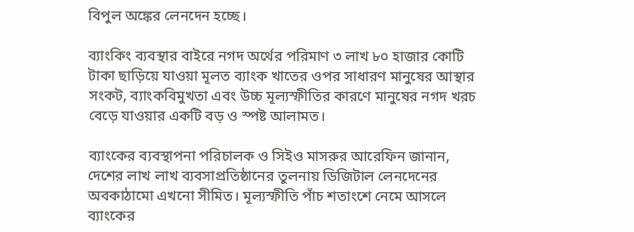বিপুল অঙ্কের লেনদেন হচ্ছে।

ব্যাংকিং ব্যবস্থার বাইরে নগদ অর্থের পরিমাণ ৩ লাখ ৮০ হাজার কোটি টাকা ছাড়িয়ে যাওয়া মূলত ব্যাংক খাতের ওপর সাধারণ মানুষের আস্থার সংকট, ব্যাংকবিমুখতা এবং উচ্চ মূল্যস্ফীতির কারণে মানুষের নগদ খরচ বেড়ে যাওয়ার একটি বড় ও স্পষ্ট আলামত।

ব্যাংকের ব্যবস্থাপনা পরিচালক ও সিইও মাসরুর আরেফিন জানান, দেশের লাখ লাখ ব্যবসাপ্রতিষ্ঠানের তুলনায় ডিজিটাল লেনদেনের অবকাঠামো এখনো সীমিত। মূল্যস্ফীতি পাঁচ শতাংশে নেমে আসলে ব্যাংকের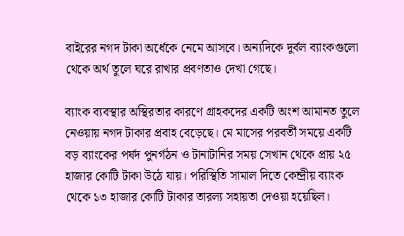বাইরের নগদ টাকা অর্ধেকে নেমে আসবে। অন্যদিকে দুর্বল ব্যাংকগুলো থেকে অর্থ তুলে ঘরে রাখার প্রবণতাও দেখা গেছে।

ব্যাংক ব্যবস্থার অস্থিরতার কারণে গ্রাহকদের একটি অংশ আমানত তুলে নেওয়ায় নগদ টাকার প্রবাহ বেড়েছে। মে মাসের পরবর্তী সময়ে একটি বড় ব্যাংকের পর্ষদ পুনর্গঠন ও টানাটানির সময় সেখান থেকে প্রায় ২৫ হাজার কোটি টাকা উঠে যায়। পরিস্থিতি সামাল দিতে কেন্দ্রীয় ব্যাংক থেকে ১৩ হাজার কোটি টাকার তারল্য সহায়তা দেওয়া হয়েছিল।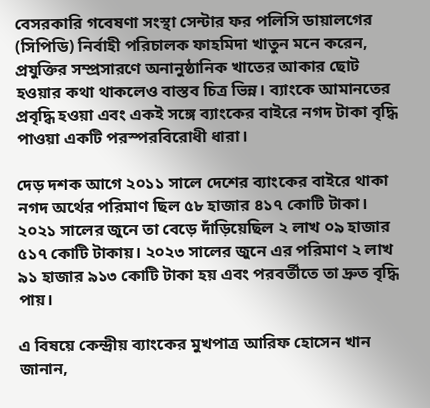বেসরকারি গবেষণা সংস্থা সেন্টার ফর পলিসি ডায়ালগের (সিপিডি) নির্বাহী পরিচালক ফাহমিদা খাতুন মনে করেন, প্রযুক্তির সম্প্রসারণে অনানুষ্ঠানিক খাতের আকার ছোট হওয়ার কথা থাকলেও বাস্তব চিত্র ভিন্ন। ব্যাংকে আমানতের প্রবৃদ্ধি হওয়া এবং একই সঙ্গে ব্যাংকের বাইরে নগদ টাকা বৃদ্ধি পাওয়া একটি পরস্পরবিরোধী ধারা।

দেড় দশক আগে ২০১১ সালে দেশের ব্যাংকের বাইরে থাকা নগদ অর্থের পরিমাণ ছিল ৫৮ হাজার ৪১৭ কোটি টাকা। ২০২১ সালের জুনে তা বেড়ে দাঁড়িয়েছিল ২ লাখ ০৯ হাজার ৫১৭ কোটি টাকায়। ২০২৩ সালের জুনে এর পরিমাণ ২ লাখ ৯১ হাজার ৯১৩ কোটি টাকা হয় এবং পরবর্তীতে তা দ্রুত বৃদ্ধি পায়।

এ বিষয়ে কেন্দ্রীয় ব্যাংকের মুখপাত্র আরিফ হোসেন খান জানান,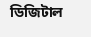ডিজিটাল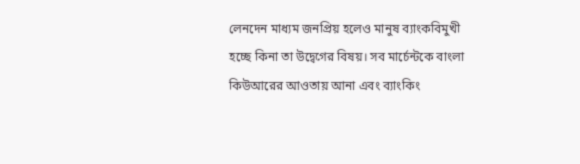লেনদেন মাধ্যম জনপ্রিয় হলেও মানুষ ব্যাংকবিমুখী হচ্ছে কিনা তা উদ্বেগের বিষয়। সব মার্চেন্টকে বাংলা কিউআরের আওতায় আনা এবং ব্যাংকিং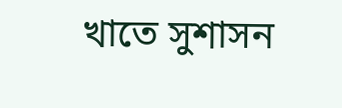খাতে সুশাসন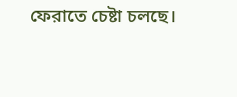ফেরাতে চেষ্টা চলছে।